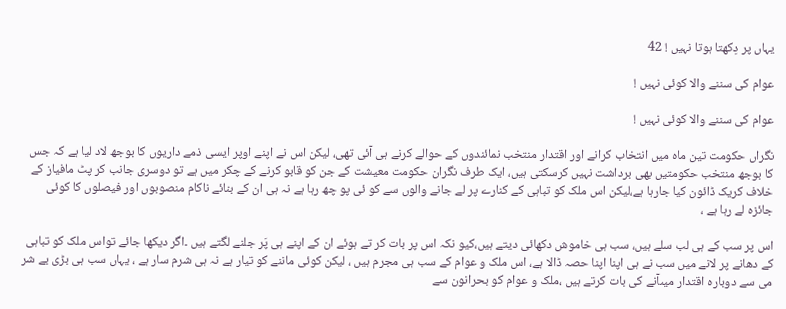یہاں پر دِکھتا ہوتا نہیں ! 42

عوام کی سننے والا کوئی نہیں !

عوام کی سننے والا کوئی نہیں !

نگراں حکومت تین ماہ میں انتخاب کرانے اور اقتدار منتخب نمائندوں کے حوالے کرنے ہی آئی تھی، لیکن اس نے اپنے اوپر ایسی ذمے داریوں کا بوجھ لاد لیا ہے کہ جس کا بوجھ منتخب حکومتیں بھی برداشت نہیں کرسکتی ہیں، ایک طرف نگران حکومت معیشت کے جن کو قابو کرنے کے چکر میں ہے تو دوسری جانب کر پٹ مافیاز کے خلاف کریک ڈائون کیا جارہا ہے،لیکن اس ملک کو تباہی کے کنارے پر لے جانے والوں سے کو ئی پو چھ رہا ہے نہ ہی ان کے بنائے ناکام منصوبوں اور فیصلوں کا کوئی جائزہ لے رہا ہے ،

اس پر سب کے ہی لب سلے ہیں، سب ہی خاموش دکھائی دیتے ہیں،کیو نکہ اس پر بات کر تے ہوئے ان کے اپنے ہی پَر جلنے لگتے ہیں ۔اگر دیکھا جائے تواس ملک کو تباہی کے دھانے پر لانے میں سب نے ہی اپنا اپنا حصہ ڈالا ہے، اس ملک و عوام کے سب ہی مجرم ہیں ، لیکن کوئی ماننے کو تیار ہے نہ ہی شرم سار ہے ، یہاں سب ہی بڑی بے شر می سے دوبارہ اقتدار میںآنے کی بات کرتے ہیں ،ملک و عوام کو بحرانون سے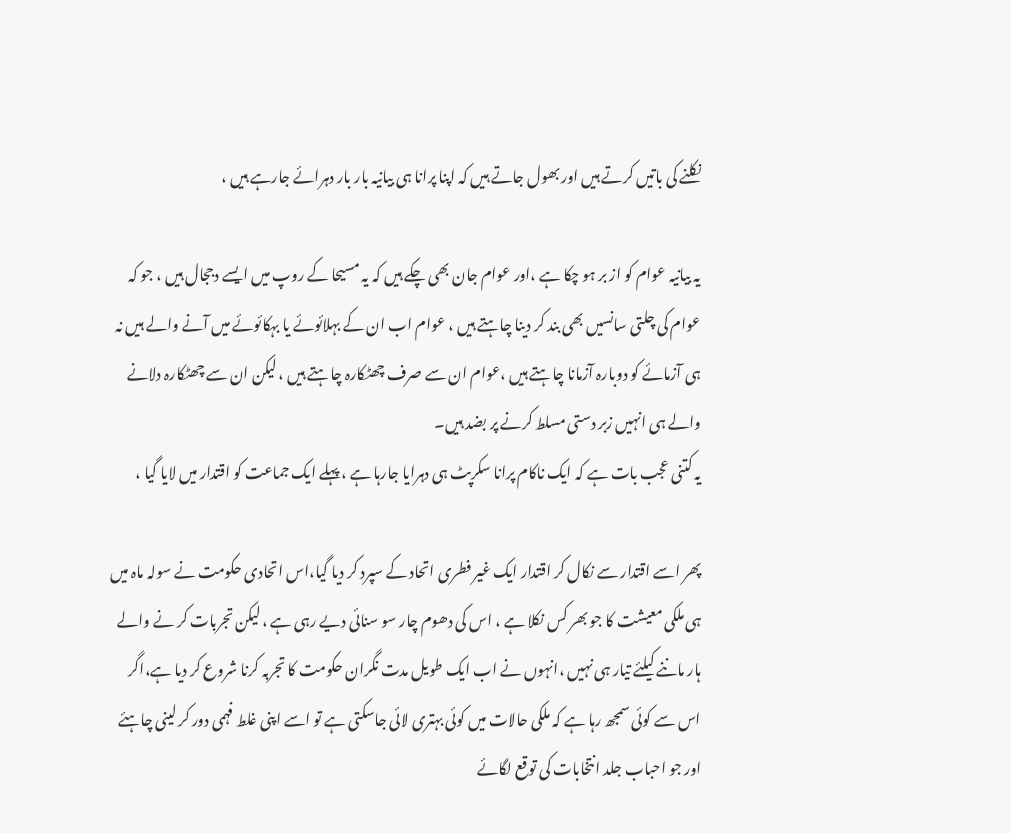نکلنے کی باتیں کرتے ہیں اور بھول جاتے ہیں کہ اپنا پرانا ہی بیانیہ بار بار دہرائے جارہے ہیں ،

یہ بیانیہ عوام کو از بر ہو چکا ہے ،اور عوام جان بھی چکے ہیں کہ یہ مسیحا کے روپ میں ایسے دججال ہیں ، جو کہ عوام کی چلتی سانسیں بھی بند کر دینا چاہتے ہیں ، عوام اب ان کے بہلائوئے یا بہکائوئے میں آنے والے ہیں نہ ہی آزمائے کو دوبارہ آزمانا چاہتے ہیں ،عوام ان سے صرف چھٹکارہ چاہتے ہیں ، لیکن ان سے چھٹکارہ دلانے والے ہی انہیں زبر دستی مسلط کرنے پر بضد ہیں۔
یہ کتنی عجب بات ہے کہ ایک ناکام پرانا سکرپٹ ہی دہرایا جارہا ہے ، پہلے ایک جماعت کو اقتدار میں لایا گیا ،

پھر اسے اقتدار سے نکال کر اقتدار ایک غیر فطری اتحاد کے سپرد کر دیا گیا،اس اتحادی حکومت نے سولہ ماہ میں ہی ملکی معیشت کا جو بھر کس نکلا ہے ، اس کی دھوم چار سو سنائی دیے رہی ہے ، لیکن تجربات کر نے والے ہار ماننے کیلئے تیار ہی نہیں ،انہوں نے اب ایک طویل مدت نگران حکومت کا تجربہ کرنا شروع کر دیا ہے،اگر اس سے کوئی سمجھ رہا ہے کہ ملکی حالات میں کوئی بہتری لائی جاسکتی ہے تو اسے اپنی غلط فہمی دور کر لینی چاہئے اور جو احباب جلد انتخابات کی توقع لگائے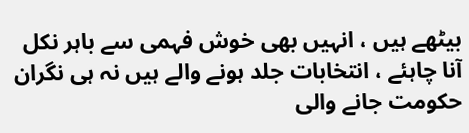بیٹھے ہیں ، انہیں بھی خوش فہمی سے باہر نکل آنا چاہئے ، انتخابات جلد ہونے والے ہیں نہ ہی نگران حکومت جانے والی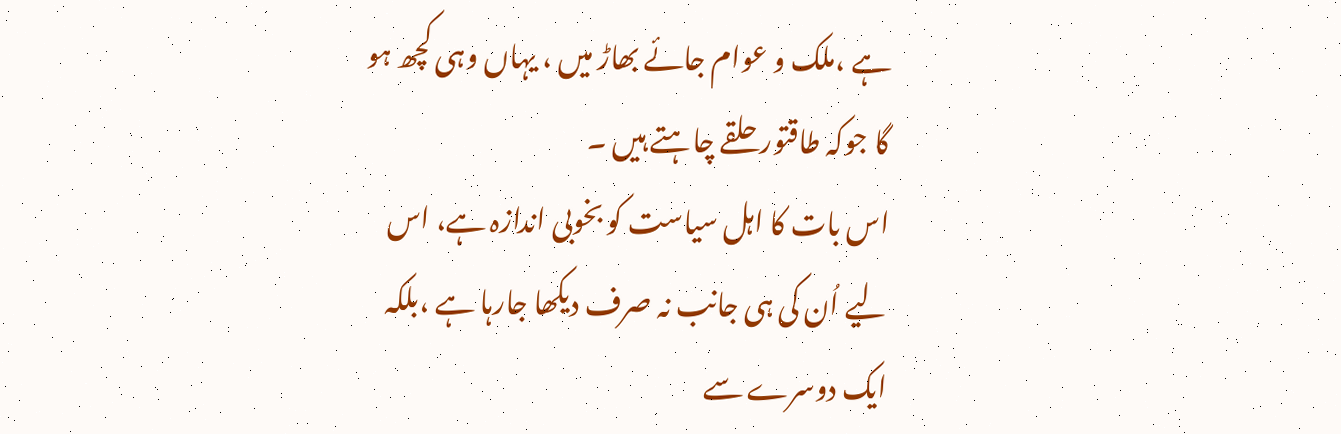ہے ،ملک و عوام جائے بھاڑ میں ، یہاں وہی کچھ ہو گا جوکہ طاقتور حلقے چاہتے ہیں ۔
اس بات کا اہل سیاست کو بخوبی اندازہ ہے، اس لیے اُن کی ہی جانب نہ صرف دیکھا جارہا ہے ،بلکہ ایک دوسرے سے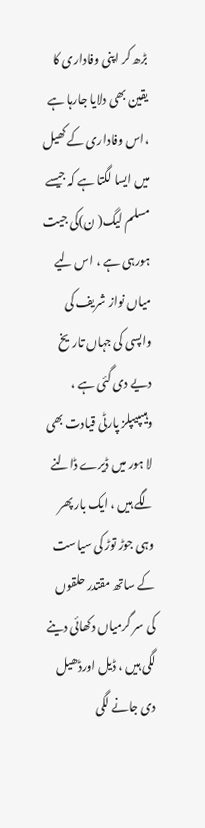بڑھ کر اپنی وفاداری کا یقین بھی دلایا جارہا ہے ،اس وفاداری کے کھیل میں ایسا لگتا ہے کہ جیسے مسلم لیگ( ن)کی جیت ہورہی ہے ، اس لیے میاں نواز شریف کی واپسی کی جہاں تاریخ دیے دی گئی ہے ، وہیںپیپلز پارٹی قیادت بھی لا ہور میں ڈیرے ڈالنے لگے ہیں ، ایک بار پھر وہی جوڑ توڑ کی سیاست کے ساتھ مقتدر حلقوں کی سر گرمیاں دکھائی دینے لگی ہیں ، ڈیل اورڈھیل دی جانے لگی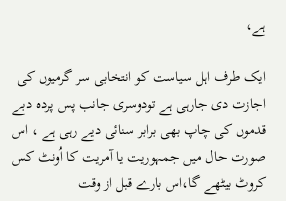ہے،

ایک طرف اہل سیاست کو انتخابی سر گرمیوں کی اجازت دی جارہی ہے تودوسری جانب پس پردہ دبے قدموں کی چاپ بھی برابر سنائی دیے رہی ہے ، اس صورت حال میں جمہوریت یا آمریت کا اُونٹ کس کروٹ بیٹھے گا،اس بارے قبل از وقت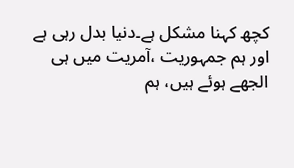کچھ کہنا مشکل ہے۔دنیا بدل رہی ہے اور ہم جمہوریت ،آمریت میں ہی الجھے ہوئے ہیں، ہم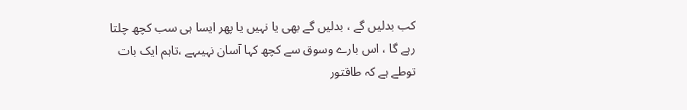کب بدلیں گے ، بدلیں گے بھی یا نہیں یا پھر ایسا ہی سب کچھ چلتا رہے گا ، اس بارے وسوق سے کچھ کہا آسان نہیںہے ،تاہم ایک بات توطے ہے کہ طاقتور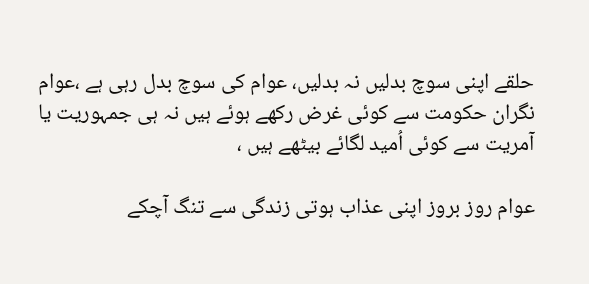حلقے اپنی سوچ بدلیں نہ بدلیں، عوام کی سوچ بدل رہی ہے ،عوام نگران حکومت سے کوئی غرض رکھے ہوئے ہیں نہ ہی جمہوریت یا آمریت سے کوئی اُمید لگائے بیٹھے ہیں ،

عوام روز بروز اپنی عذاب ہوتی زندگی سے تنگ آچکے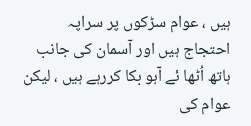ہیں ، عوام سڑکوں پر سراپہ احتجاج ہیں اور آسمان کی جانب ہاتھ اُٹھا ئے آہو بکا کررہے ہیں ، لیکن عوام کی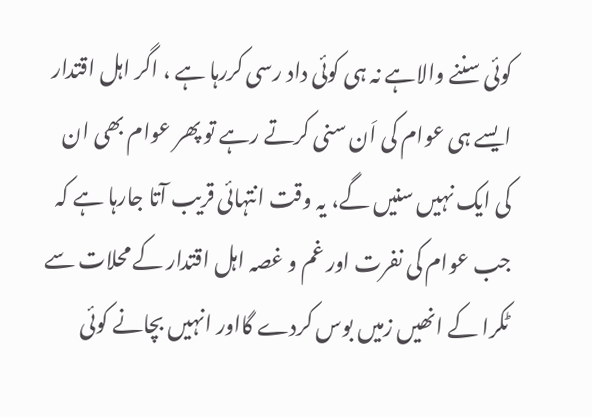کوئی سننے والاہے نہ ہی کوئی داد رسی کررہا ہے ، اگر اہل اقتدار ایسے ہی عوام کی اَن سنی کرتے رہے تو پھر عوام بھی ان کی ایک نہیں سنیں گے، یہ وقت انتہائی قریب آتا جارہا ہے کہ جب عوام کی نفرت اور غم و غصہ اہل اقتدار کے محلات سے ٹکرا کے انھیں زمیں بوس کردے گااور انہیں بچانے کوئی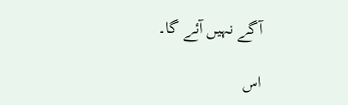آگے نہیں آئے گا۔

اس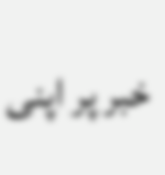خبر پر اپنی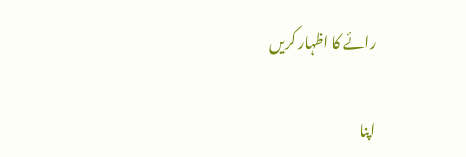رائے کا اظہار کریں

اپنا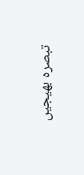تبصرہ بھیجیں